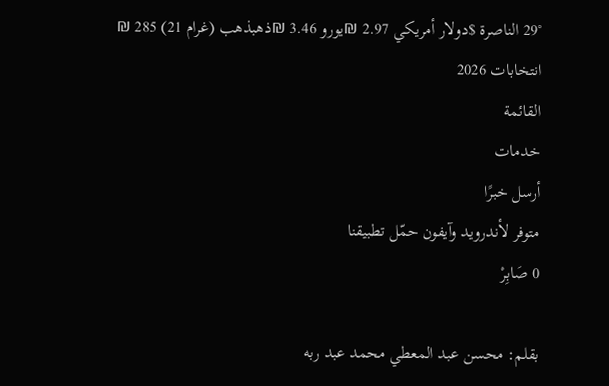29° الناصرة $دولار أمريكي 2.97 ₪يورو 3.46 ₪ذهبذهب (غرام 21) 285 ₪
انتخابات 2026
القائمة
خدمات
أرسل خبرًا
متوفر لأندرويد وآيفون حمّل تطبيقنا
0 صَابِرْ

بقلم: محسن عبد المعطي محمد عبد ربه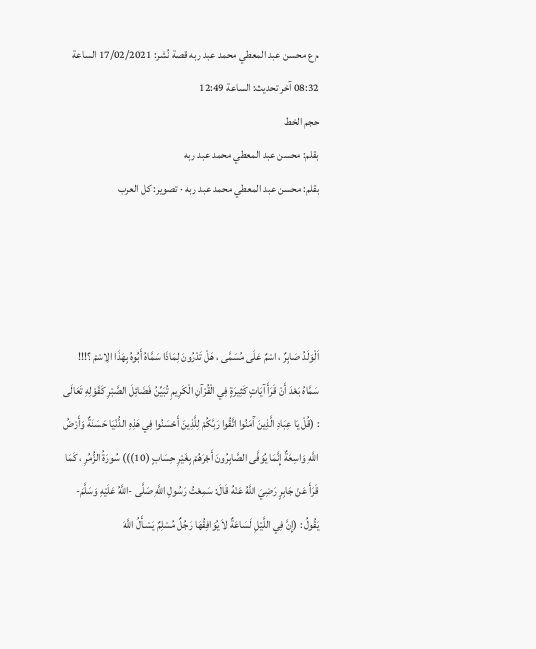م ع محسن عبد المعطي محمد عبد ربه قصة نُشر: 17/02/2021 الساعة 08:32 آخر تحديث: الساعة 12:49
حجم الخط
بقلم: محسن عبد المعطي محمد عبد ربه
بقلم: محسن عبد المعطي محمد عبد ربه · تصوير: كل العرب




اَلْوَلَدُ صَابِرٌ ، اسْمٌ عَلَى مُسَمَّى ، هَلْ تَدْرُونَ لِمَاذَا سَمَّاهُ أَبُوهُ بِهَذَا الِاسْمْ ؟!!!
سَمَّاهُ بَعْدَ أَنْ قَرَأَ آيَاتٍ كَثِيرَةٍ فِي الْقُرْآنِ الْكَرِيمِ تُبَيِّنُ فَضَائِلَ الصَّبْرِ كَقَوْلِهِ تَعَالَى : (قُلْ يَا عِبَادِ الَّذِينَ آَمَنُوا اتَّقُوا رَبَّكُمْ لِلَّذِينَ أَحْسَنُوا فِي هَذِهِ الدُّنْيَا حَسَنَةٌ وَأَرْضُ اللَّهِ وَاسِعَةٌ إِنَّمَا يُوَفَّى الصَّابِرُونَ أَجْرَهُمْ بِغَيْرِ حِسَابٍ (10))) سُورَةُ الزُّمُرِ ، كَمَا قَرَأَ عَنْ جَابِرٍ رَضِيَ اللَّهُ عَنْهُ قَالَ: سَمِعْتُ رَسُولِ اللَّهِ صَلَّى -اللَّهُ عَلَيْهِ وَسَلَّمَ- يَقُولُ : (إِنَّ فِي اللَّيْلِ لَسَاعَةٌ لاَ يُوَافِقُهَا رَجُلٌ مُسْلِمٌ يَسْـأَلُ اللَّهَ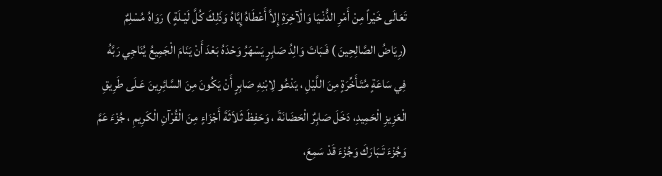تَعَالَى خَيْراً مِنْ أَمْرِ الدُّنْـيَا وَالْآخِرَةِ إِلاَّ أَعْطَاهُ إِيَّاهُ وَذَلِكَ كُلَّ لَيْـلَةٍ ) رَوَاهُ مُسْلِمٌ (رِيَاضُ الصَّالِحِينَ ) فَـبَاتَ وَالِدُ صَابِرٍ يَسْهَرُ وَحْدَهُ بَعْدَ أَنْ يَنَامَ الْجَمِيعُ يُنَاجِي رَبَّهُ فِي سَاعَةٍ مُتَـأَخِّرَةٍ مِنَ اللَّيْلِ ، يَدْعُو لِابْنِهِ صَابِرٍ أَنْ يَكُونَ مِنَ السَّائِرِينَ عَـلَى طَرِيقِ الْعَزِيزِ الْحَمِيدِ، دَخَلَ صَابِرٌ الْحَضَانَةَ ، وَحَفِظَ ثَلاَثَةَ أَجْزَاءٍ مِنَ الْقُرْآنِ الْكَرِيمِ ، جُزْءَ عَمَّ وَجُزْءَ تَـبَارَكَ وَجُزْءَ قَدْ سَمِعَ،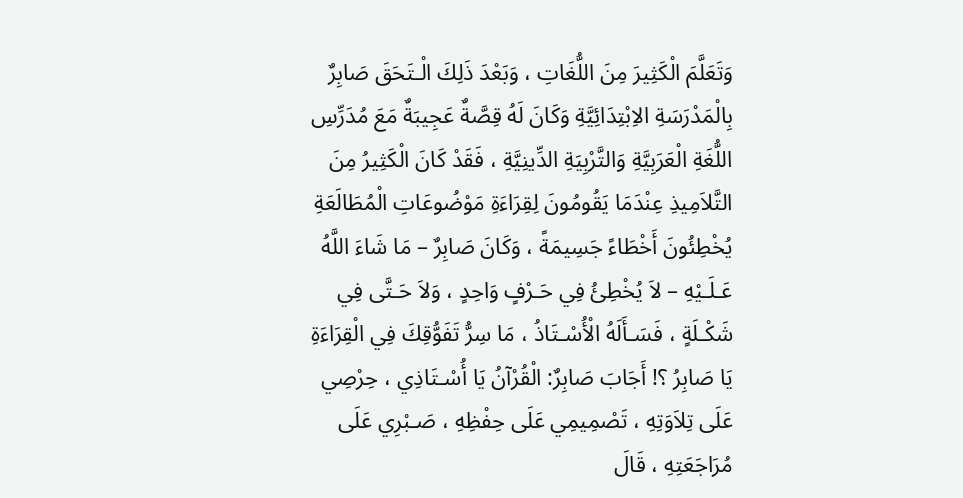وَتَعَلَّمَ الْكَثِيرَ مِنَ اللُّغَاتِ ، وَبَعْدَ ذَلِكَ الْـتَحَقَ صَابِرٌ بِالْمَدْرَسَةِ الاِبْتِدَائِيَّةِ وَكَانَ لَهُ قِصَّةٌ عَجِيبَةٌ مَعَ مُدَرِّسِ اللُّغَةِ الْعَرَبِيَّةِ وَالتَّرْبِيَةِ الدِّينِيَّةِ ، فَقَدْ كَانَ الْكَثِيرُ مِنَ التَّلاَمِيذِ عِنْدَمَا يَقُومُونَ لِقِرَاءَةِ مَوْضُوعَاتِ الْمُطَالَعَةِ يُخْطِئُونَ أَخْطَاءً جَسِيمَةً ، وَكَانَ صَابِرٌ – مَا شَاءَ اللَّهُ عَـلَـيْهِ – لاَ يُخْطِئُ فِي حَـرْفٍ وَاحِدٍ ، وَلاَ حَـتَّى فِي شَكْـلَةٍ ، فَسَـأَلَهُ الْأُسْـتَاذُ ، مَا سِرُّ تَفَوُّقِكَ فِي الْقِرَاءَةِ يَا صَابِرُ ؟! أَجَابَ صَابِرٌ: الْقُرْآنُ يَا أُسْـتَاذِي ، حِرْصِي عَلَى تِلاَوَتِهِ ، تَصْمِيمِي عَلَى حِفْظِهِ ، صَـبْرِي عَلَى مُرَاجَعَتِهِ ، قَالَ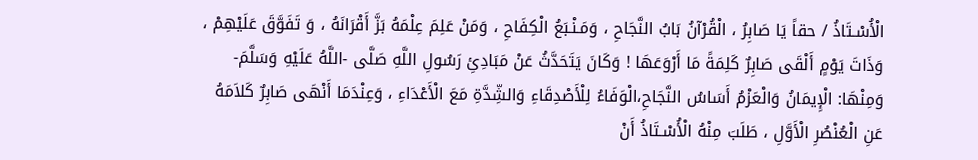الْأُسْـتَاذُ / حقاً يَا صَابِرُ ، الْقُرْآنُ بَابُ النَّجَاحِ ، وَمَـنْـبَعُ الْكِفَاحِ ، وَمَنْ عَلِمَ عِلْمَهُ بَزَّ أَقْرَانَهُ ، وَ تَفَوَّقَ عَلَيْهِمْ ، وَذَاتَ يَوْمٍ أَلْقَى صَابِرٌ كَلِمَةً مَا أَرْوَعَهَا ! وَكَانَ يَتَحَدَّثُ عَنْ مَبَادِئِ رَسُولِ اللَّهِ صَلَّى -اللَّهُ عَلَيْهِ وَسَلَّمَ- وَمِنْهَا: الْإِيمَانُ وَالْعَزْمُ أَسَاسُ النَّجَاحِ،الْوَفَاءُ لِلْأَصْدِقَاءِ وَالشِّدَّةِ مَعَ الْأَعْدَاءِ ، وَعِنْدَمَا أَنْهَى صَابِرٌ كَلاَمَهُ عَنِ الْعُنْصُرِ الْأَوَّلِ ، طَلَبَ مِنْهُ الْأُسْـتَاذُ أَنْ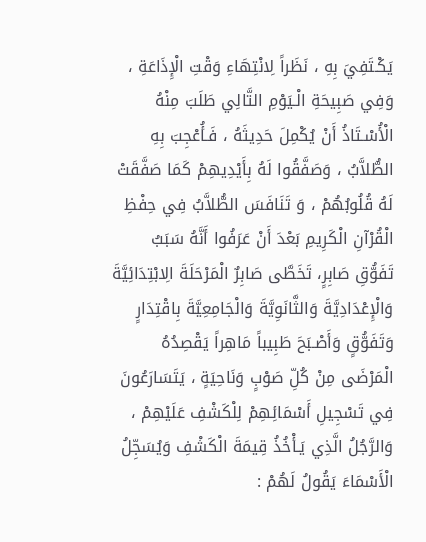يَكْـتَفِيَ بِهِ ، نَظَراً لِانْتِهَاءِ وَقْتِ الْإِذَاعَةِ ، وَفِي صَبِيحَةِ الْـيَوْمِ التَّالِي طَلَبَ مِنْهُ الْأُسْـتَاذُ أَنْ يُكْمِلَ حَدِيثَهُ ، فَـأُعْجِبَ بِهِ الطُّلاَّبُ ، وَصَفَّقُوا لَهُ بِأَيْدِيهِمْ كَمَا صَفَّقَتْ لَهُ قُلُوبُهُمْ ، وَ تَنَافَسَ الطُّلاَّبُ فِي حِفْظِ الْقُرْآنِ الْكَرِيمِ بَعْدَ أَنْ عَرَفُوا أَنَّهُ سَبَبُ تَفَوُّقِ صَابِرٍ، تَخَطَّى صَابِرٌ الْمَرْحَلَةَ الِابْتِدَائِيَّةَ وَالْإِعْدَادِيَّةَ وَالثَّانَوِيَّةَ وَالْجَامِعِيَّةَ بِاقْتِدَارٍ وَتَفَوُّقٍ وَأَصْـبَحَ طَبِيباً مَاهِراً يَقْصِدُهُ الْمَرْضَى مِنْ كُلِّ صَوْبٍ وَنَاحِيَةٍ ، يَتَسَارَعُونَ فِي تَسْجِيلِ أَسْمَائِهِمْ لِلْكَشْفِ عَلَيْهِمْ ، وَالرَّجُلُ الَّذِي يَـأْخُذُ قِيمَةَ الْكَشْفِ وَيُسَجِّلُ الْأَسْمَاءَ يَقُولُ لَهُمْ :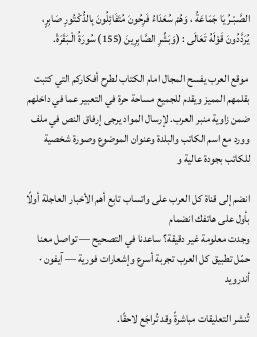الصَّـبْـرُ يَا جَمَاعَةُ ، وَهُمْ سُعَدَاءُ فَرِحُونَ مُتَفَائِلُونَ بِالدُّكْـتُورِ صَابِرٍ، يُرَدَّدُونَ قَوْلَهُ تَعَالَى : (وَبَشِّرِ الصَّابِرِينَ (155) سُورَةُ الْـبَقَرَةْ.

 موقع العرب يفسح المجال امام الكتاب لطرح أفكاركم التي كتبت بقلمهم المميز ويقدم للجميع مساحة حرة في التعبير عما في داخلهم ضمن زاوية منبر العرب. لإرسال المواد يرجى إرفاق النص في ملف وورد مع اسم الكاتب والبلدة وعنوان الموضوع وصورة شخصية للكاتب بجودة عالية و

انضم إلى قناة كل العرب على واتساب تابع أهم الأخبار العاجلة أولًا بأول على هاتفك انضمام
وجدت معلومة غير دقيقة؟ ساعدنا في التصحيح — تواصل معنا
حمّل تطبيق كل العرب تجربة أسرع وإشعارات فورية — آيفون · أندرويد

تُنشر التعليقات مباشرةً وقد تُراجَع لاحقًا.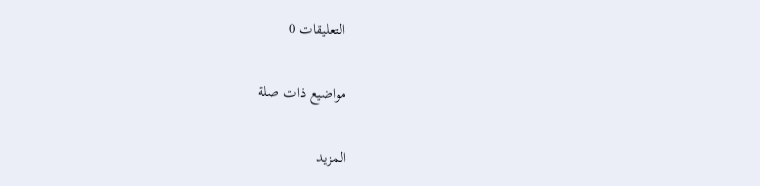التعليقات 0

مواضيع ذات صلة

المزيد